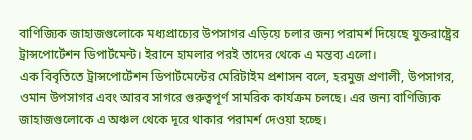বাণিজ্যিক জাহাজগুলোকে মধ্যপ্রাচ্যের উপসাগর এড়িয়ে চলার জন্য পরামর্শ দিয়েছে যুক্তরাষ্ট্রের ট্রান্সপোর্টেশন ডিপার্টমেন্ট। ইরানে হামলার পরই তাদের থেকে এ মন্তব্য এলো।
এক বিবৃতিতে ট্রান্সপোর্টেশন ডিপার্টমেন্টের মেরিটাইম প্রশাসন বলে, হরমুজ প্রণালী, উপসাগর, ওমান উপসাগর এবং আরব সাগরে গুরুত্বপূর্ণ সামরিক কার্যক্রম চলছে। এর জন্য বাণিজ্যিক জাহাজগুলোকে এ অঞ্চল থেকে দূরে থাকার পরামর্শ দেওয়া হচ্ছে।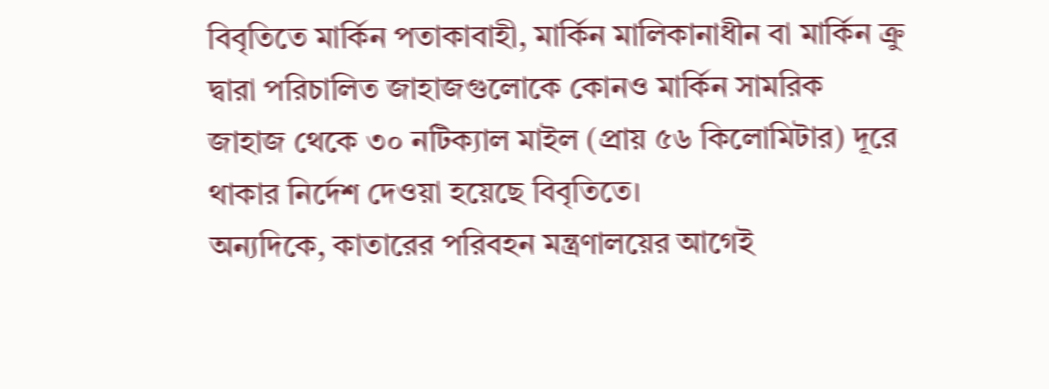বিবৃতিতে মার্কিন পতাকাবাহী, মার্কিন মালিকানাধীন বা মার্কিন ক্রু দ্বারা পরিচালিত জাহাজগুলোকে কোনও মার্কিন সামরিক জাহাজ থেকে ৩০ নটিক্যাল মাইল (প্রায় ৫৬ কিলোমিটার) দূরে থাকার নির্দেশ দেওয়া হয়েছে বিবৃতিতে।
অন্যদিকে, কাতারের পরিবহন মন্ত্রণালয়ের আগেই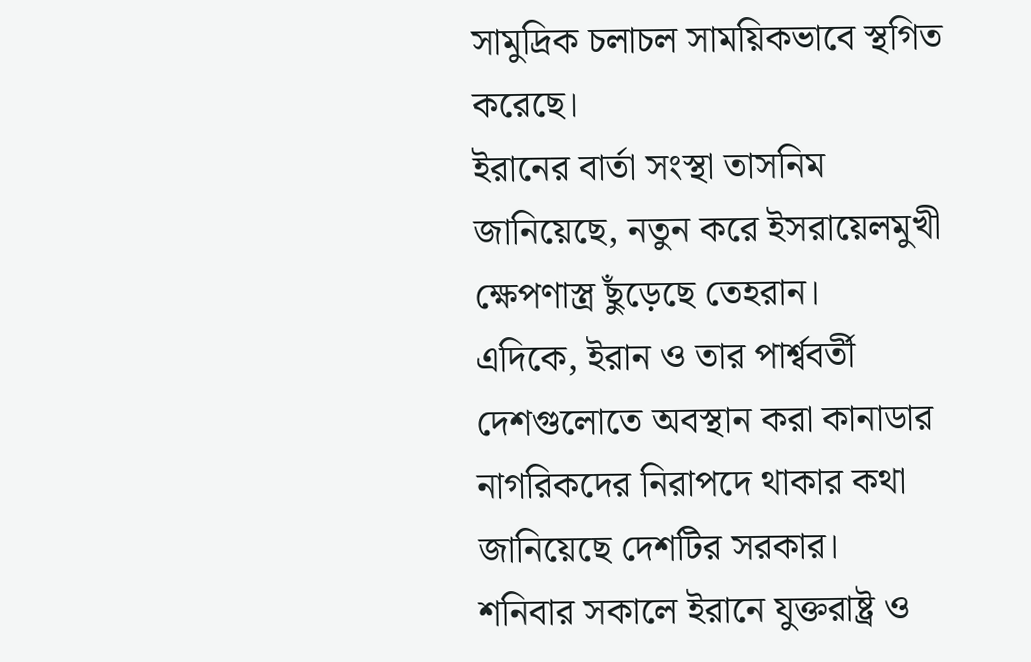সামুদ্রিক চলাচল সাময়িকভাবে স্থগিত করেছে।
ইরানের বার্তা সংস্থা তাসনিম জানিয়েছে, নতুন করে ইসরায়েলমুখী ক্ষেপণাস্ত্র ছুঁড়েছে তেহরান।
এদিকে, ইরান ও তার পার্শ্ববর্তী দেশগুলোতে অবস্থান করা কানাডার নাগরিকদের নিরাপদে থাকার কথা জানিয়েছে দেশটির সরকার।
শনিবার সকালে ইরানে যুক্তরাষ্ট্র ও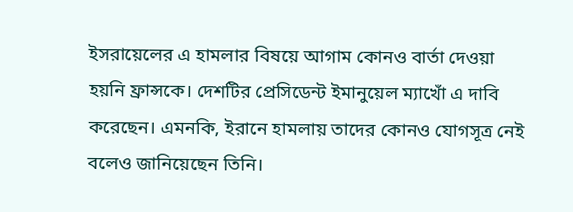ইসরায়েলের এ হামলার বিষয়ে আগাম কোনও বার্তা দেওয়া হয়নি ফ্রান্সকে। দেশটির প্রেসিডেন্ট ইমানুয়েল ম্যাখোঁ এ দাবি করেছেন। এমনকি, ইরানে হামলায় তাদের কোনও যোগসূত্র নেই বলেও জানিয়েছেন তিনি।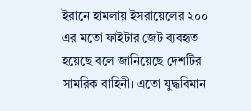ইরানে হামলায় ইসরায়েলের ২০০ এর মতো ফাইটার জেট ব্যবহৃত হয়েছে বলে জানিয়েছে দেশটির সামরিক বাহিনী। এতো যুদ্ধবিমান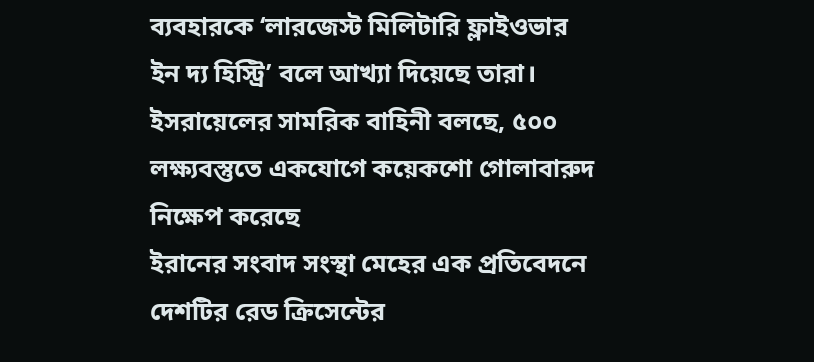ব্যবহারকে ‘লারজেস্ট মিলিটারি ফ্লাইওভার ইন দ্য হিস্ট্রি’ বলে আখ্যা দিয়েছে তারা। ইসরায়েলের সামরিক বাহিনী বলছে, ৫০০ লক্ষ্যবস্তুতে একযোগে কয়েকশো গোলাবারুদ নিক্ষেপ করেছে
ইরানের সংবাদ সংস্থা মেহের এক প্রতিবেদনে দেশটির রেড ক্রিসেন্টের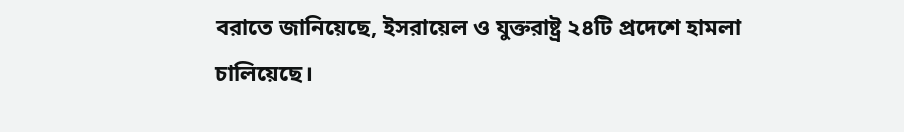বরাতে জানিয়েছে, ইসরায়েল ও যুক্তরাষ্ট্র ২৪টি প্রদেশে হামলা চালিয়েছে।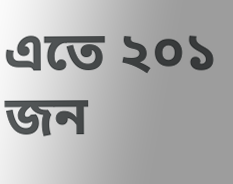এতে ২০১ জন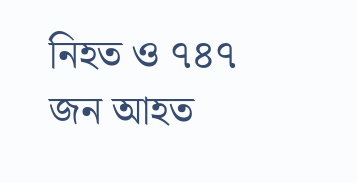নিহত ও ৭৪৭ জন আহত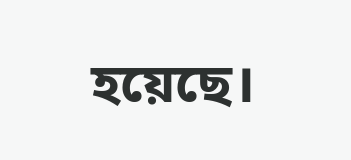হয়েছে।